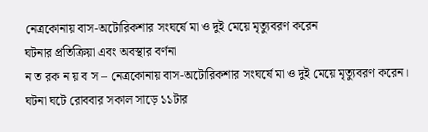নেত্রকোনায় বাস-অটোরিকশার সংঘর্ষে মা ও দুই মেয়ে মৃত্যুবরণ করেন
ঘটনার প্রতিক্রিয়া এবং অবস্থার বর্ণনা
ন ত রক ন য় ব স – নেত্রকোনায় বাস-অটোরিকশার সংঘর্ষে মা ও দুই মেয়ে মৃত্যুবরণ করেন। ঘটনা ঘটে রোববার সকাল সাড়ে ১১টার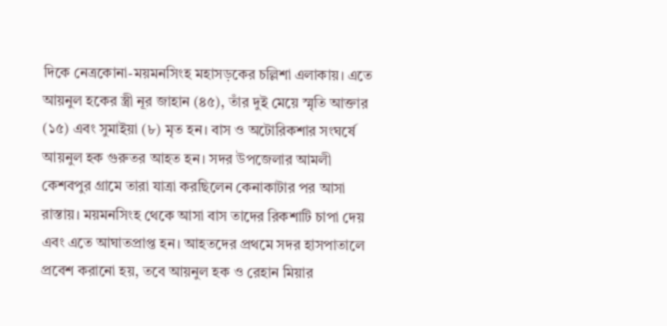দিকে নেত্রকোনা-ময়মনসিংহ মহাসড়কের চল্লিশা এলাকায়। এতে আয়নুল হকের স্ত্রী নূর জাহান (৪৫), তাঁর দুই মেয়ে স্মৃতি আক্তার (১৫) এবং সুমাইয়া (৮) মৃত হন। বাস ও অটোরিকশার সংঘর্ষে আয়নুল হক গুরুতর আহত হন। সদর উপজেলার আমলী কেশবপুর গ্রামে তারা যাত্রা করছিলেন কেনাকাটার পর আসা রাস্তায়। ময়মনসিংহ থেকে আসা বাস তাদের রিকশাটি চাপা দেয় এবং এতে আঘাতপ্রাপ্ত হন। আহতদের প্রথমে সদর হাসপাতালে প্রবেশ করানো হয়, তবে আয়নুল হক ও রেহান মিয়ার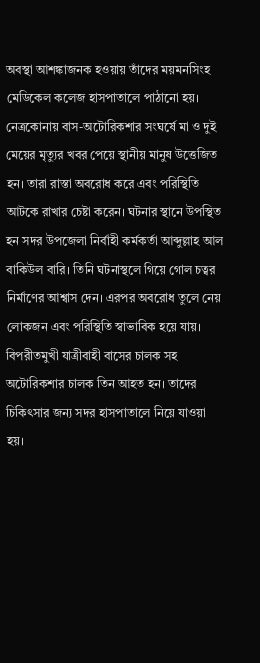অবস্থা আশঙ্কাজনক হওয়ায় তাঁদের ময়মনসিংহ মেডিকেল কলেজ হাসপাতালে পাঠানো হয়।
নেত্রকোনায় বাস-অটোরিকশার সংঘর্ষে মা ও দুই মেয়ের মৃত্যুর খবর পেয়ে স্থানীয় মানুষ উত্তেজিত হন। তারা রাস্তা অবরোধ করে এবং পরিস্থিতি আটকে রাখার চেষ্টা করেন। ঘটনার স্থানে উপস্থিত হন সদর উপজেলা নির্বাহী কর্মকর্তা আব্দুল্লাহ আল বাকিউল বারি। তিনি ঘটনাস্থলে গিয়ে গোল চত্বর নির্মাণের আশ্বাস দেন। এরপর অবরোধ তুলে নেয় লোকজন এবং পরিস্থিতি স্বাভাবিক হয়ে যায়। বিপরীতমুখী যাত্রীবাহী বাসের চালক সহ অটোরিকশার চালক তিন আহত হন। তাদের চিকিৎসার জন্য সদর হাসপাতালে নিয়ে যাওয়া হয়।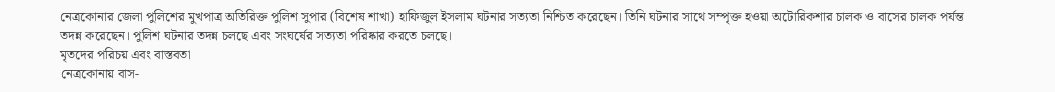নেত্রকোনার জেলা পুলিশের মুখপাত্র অতিরিক্ত পুলিশ সুপার (বিশেষ শাখা) হাফিজুল ইসলাম ঘটনার সত্যতা নিশ্চিত করেছেন। তিনি ঘটনার সাথে সম্পৃক্ত হওয়া অটোরিকশার চালক ও বাসের চালক পর্যন্ত তদন্ন করেছেন। পুলিশ ঘটনার তদন্ন চলছে এবং সংঘর্ষের সত্যতা পরিষ্কার করতে চলছে।
মৃতদের পরিচয় এবং বাস্তবতা
নেত্রকোনায় বাস-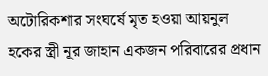অটোরিকশার সংঘর্ষে মৃত হওয়া আয়নুল হকের স্ত্রী নূর জাহান একজন পরিবারের প্রধান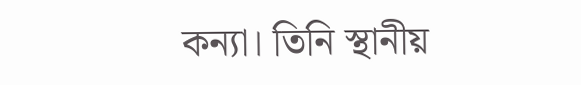কন্যা। তিনি স্থানীয়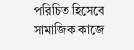পরিচিত হিসেবে সামাজিক কাজে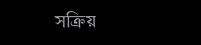সক্রিয়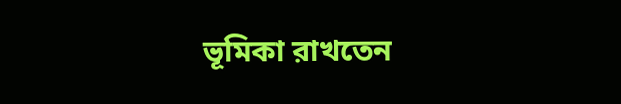ভূমিকা রাখতেন